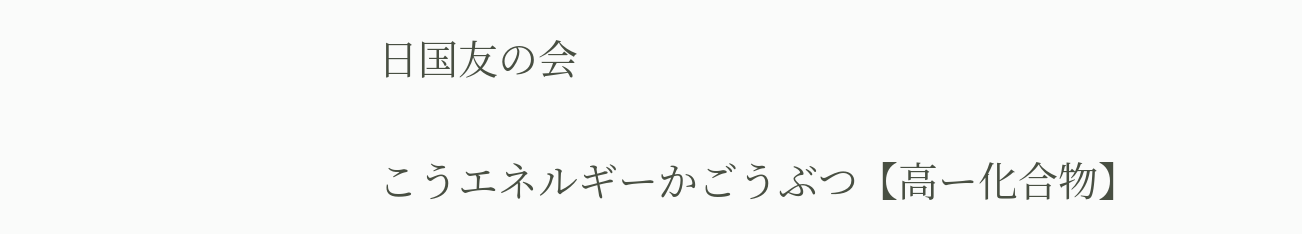日国友の会

こうエネルギーかごうぶつ【高ー化合物】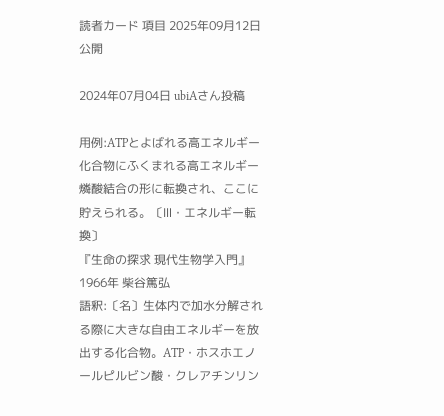読者カード 項目 2025年09月12日 公開

2024年07月04日 ubiAさん投稿

用例:ATPとよばれる高エネルギー化合物にふくまれる高エネルギー燐酸結合の形に転換され、ここに貯えられる。〔Ⅲ・エネルギー転換〕
『生命の探求 現代生物学入門』 1966年 柴谷篤弘
語釈:〔名〕生体内で加水分解される際に大きな自由エネルギーを放出する化合物。ATP・ホスホエノールピルビン酸・クレアチンリン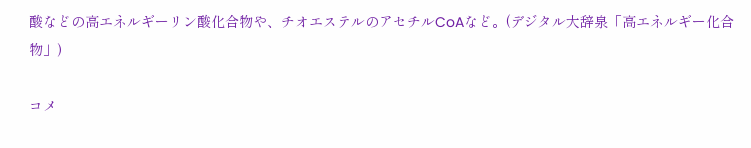酸などの高エネルギーリン酸化合物や、チオエステルのアセチルCoAなど。(デジタル大辞泉「高エネルギー化合物」)

コメ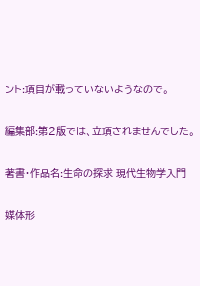ント:項目が載っていないようなので。

編集部:第2版では、立項されませんでした。

著書・作品名:生命の探求 現代生物学入門

媒体形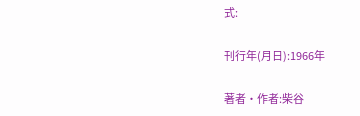式:

刊行年(月日):1966年

著者・作者:柴谷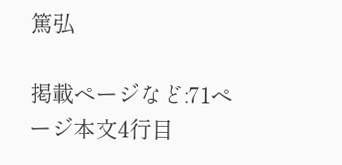篤弘

掲載ページなど:71ページ本文4行目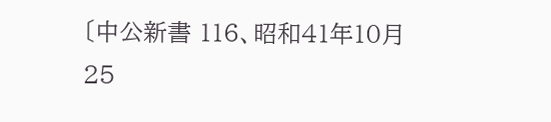〔中公新書 116、昭和41年10月25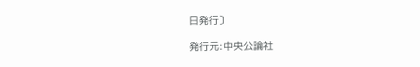日発行〕

発行元:中央公論社